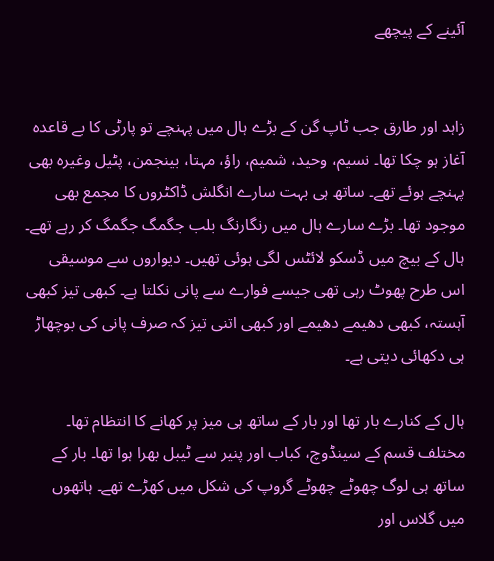آئینے کے پیچھے


زاہد اور طارق جب ٹاپ گن کے بڑے ہال میں پہنچے تو پارٹی کا بے قاعدہ آغاز ہو چکا تھا۔ نسیم، وحید، شمیم، راؤ، مہتا، بینجمن، پٹیل وغیرہ بھی پہنچے ہوئے تھے۔ ساتھ ہی بہت سارے انگلش ڈاکٹروں کا مجمع بھی موجود تھا۔ بڑے سارے ہال میں رنگارنگ بلب جگمگ جگمگ کر رہے تھے۔ ہال کے بیچ میں ڈسکو لائٹس لگی ہوئی تھیں۔ دیواروں سے موسیقی اس طرح پھوٹ رہی تھی جیسے فوارے سے پانی نکلتا ہے۔ کبھی تیز کبھی آہستہ، کبھی دھیمے دھیمے اور کبھی اتنی تیز کہ صرف پانی کی بوچھاڑ ہی دکھائی دیتی ہے۔

ہال کے کنارے بار تھا اور بار کے ساتھ ہی میز پر کھانے کا انتظام تھا۔ مختلف قسم کے سینڈوچ، کباب اور پنیر سے ٹیبل بھرا ہوا تھا۔ بار کے ساتھ ہی لوگ چھوٹے چھوٹے گروپ کی شکل میں کھڑے تھے۔ ہاتھوں میں گلاس اور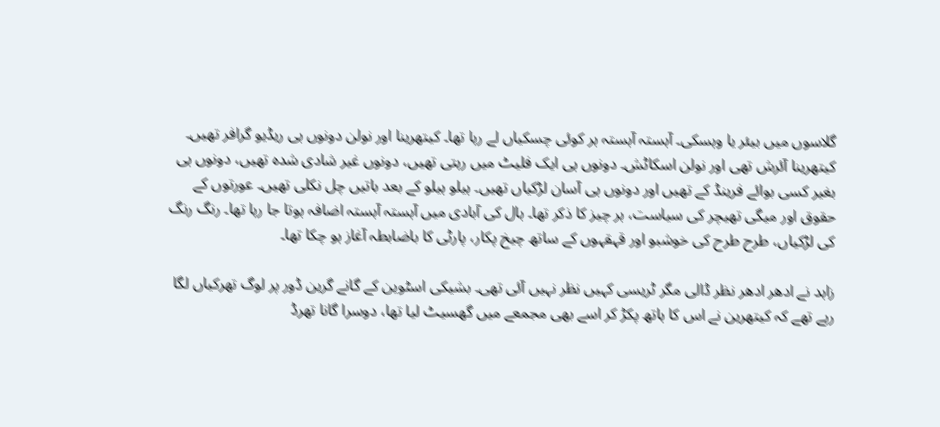گلاسوں میں بیئر یا وہسکی۔ آہستہ آہستہ ہر کوئی چسکیاں لے رہا تھا۔ کیتھرینا اور نولن دونوں ہی ریڈیو گرافر تھیں۔ کیتھرینا آئرش تھی اور نولن اسکاٹش۔ دونوں ہی ایک فلیٹ میں رہتی تھیں، دونوں غیر شادی شدہ تھیں، دونوں ہی بغیر کسی بوائے فرینڈ کے تھیں اور دونوں ہی آسان لڑکیاں تھیں۔ ہیلو ہیلو کے بعد باتیں چل نکلی تھیں۔ عورتوں کے حقوق اور میگی تھیچر کی سیاست، ہر چیز کا ذکر تھا۔ ہال کی آبادی میں آہستہ آہستہ اضافہ ہوتا جا رہا تھا۔ رنگ رنگ کی لڑکیاں، طرح طرح کی خوشبو اور قہقہوں کے ساتھ چیخ پکار، پارٹی کا باضابطہ آغاز ہو چکا تھا۔

زاہد نے ادھر ادھر نظر ڈالی مگر ٹریسی کہیں نظر نہیں آئی تھی۔ بشیکی اسٹوین کے گانے گرین ڈور پر لوگ تھرکیاں لگا رہے تھے کہ کیتھرین نے اس کا ہاتھ پکڑ کر اسے بھی مجمعے میں گھسیٹ لیا تھا، دوسرا گانا تھرڈ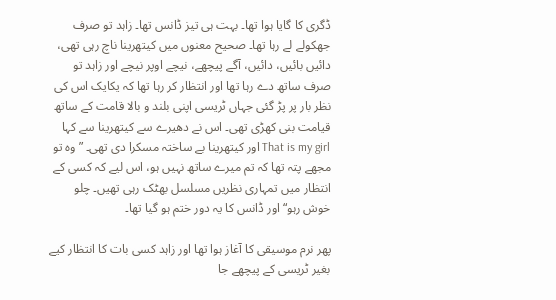ڈگری کا گایا ہوا تھا۔ بہت ہی تیز ڈانس تھا۔ زاہد تو صرف جھکولے لے رہا تھا۔ صحیح معنوں میں کیتھرینا ناچ رہی تھی، دائیں بائیں، دائیں، آگے پیچھے، نیچے اوپر نیچے اور زاہد تو صرف ساتھ دے رہا تھا اور انتظار کر رہا تھا کہ یکایک اس کی نظر بار پر پڑ گئی جہاں ٹریسی اپنی بلند و بالا قامت کے ساتھ قیامت بنی کھڑی تھی۔ اس نے دھیرے سے کیتھرینا سے کہا That is my girl اور کیتھرینا بے ساختہ مسکرا دی تھی۔ ”وہ تو مجھے پتہ تھا کہ تم میرے ساتھ نہیں ہو، اس لیے کہ کسی کے انتظار میں تمہاری نظریں مسلسل بھٹک رہی تھیں۔ چلو خوش رہو“ اور ڈانس کا یہ دور ختم ہو گیا تھا۔

پھر نرم موسیقی کا آغاز ہوا تھا اور زاہد کسی بات کا انتظار کیے بغیر ٹریسی کے پیچھے جا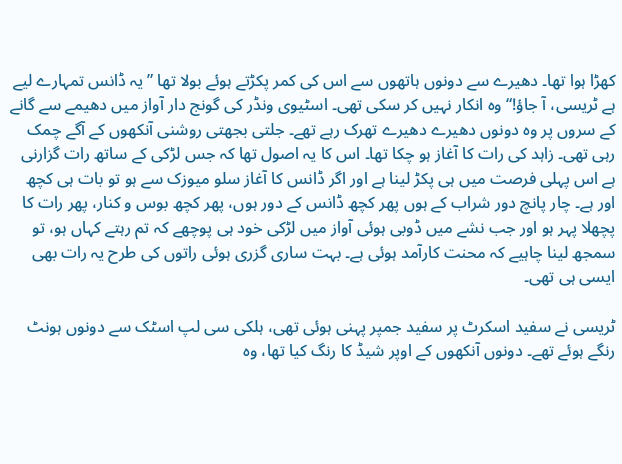کھڑا ہوا تھا۔ دھیرے سے دونوں ہاتھوں سے اس کی کمر پکڑتے ہوئے بولا تھا ”یہ ڈانس تمہارے لیے ہے ٹریسی، آ جاؤ!“ وہ انکار نہیں کر سکی تھی۔ اسٹیوی ونڈر کی گونج دار آواز میں دھیمے سے گانے کے سروں پر وہ دونوں دھیرے دھیرے تھرک رہے تھے۔ جلتی بجھتی روشنی آنکھوں کے آگے چمک رہی تھی۔ زاہد کی رات کا آغاز ہو چکا تھا۔ اس کا یہ اصول تھا کہ جس لڑکی کے ساتھ رات گزارنی ہے اس پہلی فرصت میں ہی پکڑ لینا ہے اور اگر ڈانس کا آغاز سلو میوزک سے ہو تو بات ہی کچھ اور ہے۔ چار پانچ دور شراب کے ہوں پھر کچھ ڈانس کے دور ہوں، پھر کچھ بوس و کنار، پھر رات کا پچھلا پہر ہو اور جب نشے میں ڈوبی ہوئی آواز میں لڑکی خود ہی پوچھے کہ تم رہتے کہاں ہو، تو سمجھ لینا چاہیے کہ محنت کارآمد ہوئی ہے۔ بہت ساری گزری ہوئی راتوں کی طرح یہ رات بھی ایسی ہی تھی۔

ٹریسی نے سفید اسکرٹ پر سفید جمپر پہنی ہوئی تھی، ہلکی سی لپ اسٹک سے دونوں ہونٹ رنگے ہوئے تھے۔ دونوں آنکھوں کے اوپر شیڈ کا رنگ کیا تھا، وہ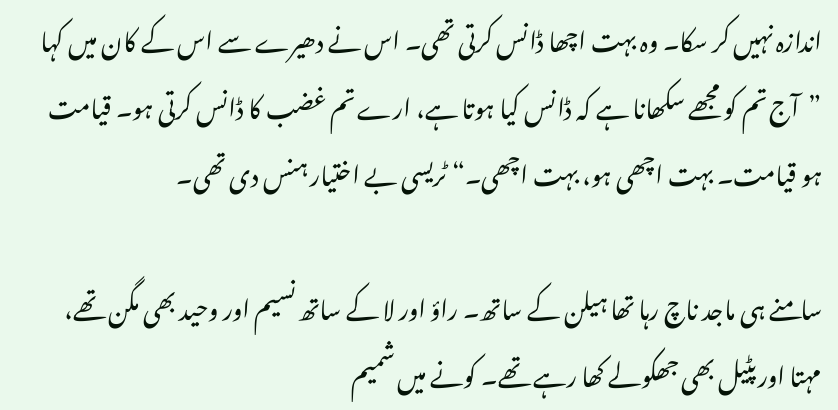اندازہ نہیں کر سکا۔ وہ بہت اچھا ڈانس کرتی تھی۔ اس نے دھیرے سے اس کے کان میں کہا ”آج تم کو مجھے سکھانا ہے کہ ڈانس کیا ہوتا ہے، ارے تم غضب کا ڈانس کرتی ہو۔ قیامت ہو قیامت۔ بہت اچھی ہو، بہت اچھی۔“ ٹریسی بے اختیار ہنس دی تھی۔

سامنے ہی ماجد ناچ رہا تھا ہیلن کے ساتھ۔ راؤ اور لا کے ساتھ نسیم اور وحید بھی مگن تھے، مہتا اور پٹیل بھی جھکولے کھا رہے تھے۔ کونے میں شمیم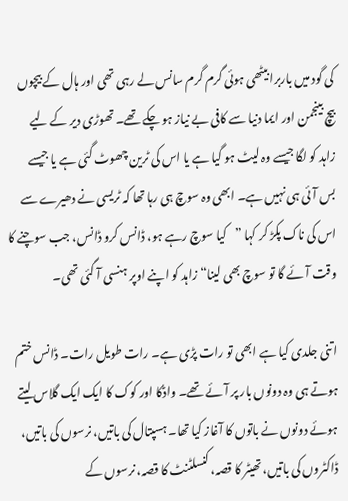کی گود میں باربرا بیٹھی ہوئی گرم گرم سانس لے رہی تھی اور ہال کے بیچوں بیچ بینجمن اور ایما دنیا سے کافی بے نیاز ہو چکے تھے۔ تھوڑی دیر کے لیے زاہد کو لگا جیسے وہ لیٹ ہو گیا ہے یا اس کی ٹرین چھوٹ گئی ہے یا جیسے بس آئی ہی نہیں ہے۔ ابھی وہ سوچ ہی رہا تھا کہ ٹریسی نے دھیرے سے اس کی ناک پکڑ کر کہا ”کیا سوچ رہے ہو، ڈانس کرو ڈانس، جب سوچنے کا وقت آئے گا تو سوچ بھی لینا“ زاہد کو اپنے اوپر ہنسی آ گئی تھی۔

اتنی جلدی کیا ہے ابھی تو رات پڑی ہے۔ رات طویل رات۔ ڈانس ختم ہوتے ہی وہ دونوں بار پر آئے تھے۔ واڈکا اور کوک کا ایک ایک گلاس لیتے ہوئے دونوں نے باتوں کا آغاز کیا تھا۔ ہسپتال کی باتیں، نرسوں کی باتیں، ڈاکٹروں کی باتیں، تھیٹر کا قصہ، کنسلٹنٹ کا قصہ، نرسوں کے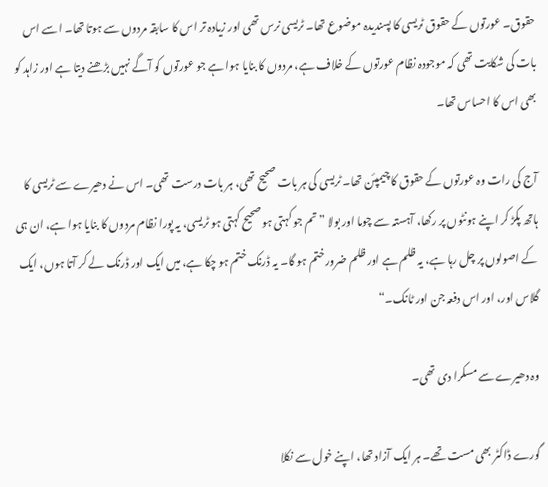حقوق۔ عورتوں کے حقوق ٹریسی کا پسندیدہ موضوع تھا۔ ٹریسی نرس تھی اور زیادہ تر اس کا سابقہ مردوں سے ہوتا تھا۔ اسے اس بات کی شکایت تھی کہ موجودہ نظام عورتوں کے خلاف ہے، مردوں کا بنایا ہوا ہے جو عورتوں کو آگے نہیں بڑھنے دیتا ہے اور زاہد کو بھی اس کا احساس تھا۔

آج کی رات وہ عورتوں کے حقوق کا چیمپئن تھا۔ ٹریسی کی ہر بات صحیح تھی، ہر بات درست تھی۔ اس نے دھیرے سے ٹریسی کا ہاتھ پکڑ کر اپنے ہونٹوں پر رکھا، آہستہ سے چوما اور بولا ”تم جو کہتی ہو صحیح کہتی ہو ٹریسی، یہ پورا نظام مردوں کا بنایا ہوا ہے، ان ہی کے اصولوں پر چل رہا ہے، یہ ظلم ہے اور ظلم ضرور ختم ہو گا۔ یہ ڈرنک ختم ہو چکا ہے، میں ایک اور ڈرنک لے کر آتا ہوں، ایک گلاس اور، اور اس دفعہ جن اور ٹانک۔“

وہ دھیرے سے مسکرا دی تھی۔

گورے ڈاکٹر بھی مست تھے۔ ہر ایک آزاد تھا، اپنے خول سے نکلا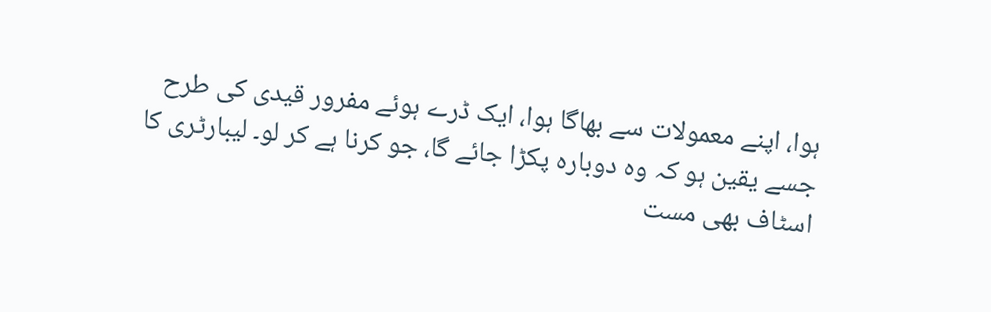ہوا، اپنے معمولات سے بھاگا ہوا، ایک ڈرے ہوئے مفرور قیدی کی طرح جسے یقین ہو کہ وہ دوبارہ پکڑا جائے گا، جو کرنا ہے کر لو۔ لیبارٹری کا اسٹاف بھی مست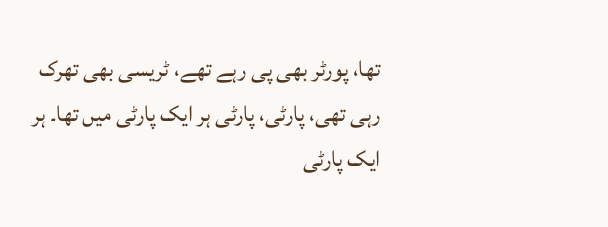تھا، پورٹر بھی پی رہے تھے، ٹریسی بھی تھرک رہی تھی، پارٹی، پارٹی ہر ایک پارٹی میں تھا۔ ہر ایک پارٹی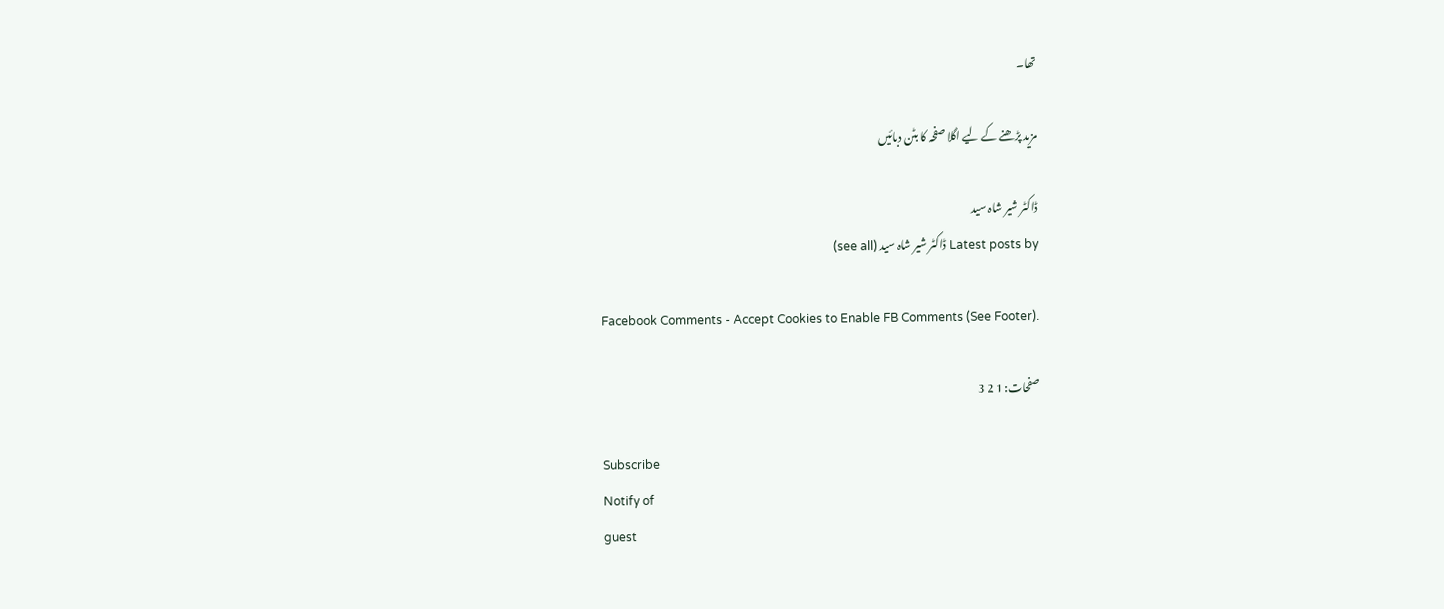تھا۔

مزید پڑھنے کے لیے اگلا صفحہ کا بٹن دبائیں

ڈاکٹر شیر شاہ سید
Latest posts by ڈاکٹر شیر شاہ سید (see all)

Facebook Comments - Accept Cookies to Enable FB Comments (See Footer).

صفحات: 1 2 3

Subscribe
Notify of
guest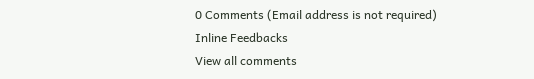0 Comments (Email address is not required)
Inline Feedbacks
View all comments